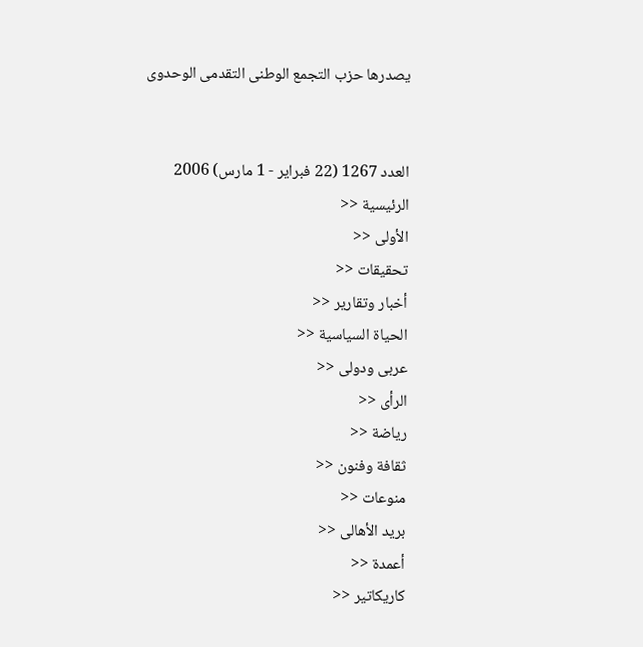يصدرها حزب التجمع الوطنى التقدمى الوحدوى


العدد 1267 (22 فبراير - 1 مارس) 2006
الرئيسية <<
الأولى <<
تحقيقات <<
أخبار وتقارير <<
الحياة السياسية <<
عربى ودولى <<
الرأى <<
رياضة <<
ثقافة وفنون <<
منوعات <<
بريد الأهالى <<
أعمدة <<
كاريكاتير <<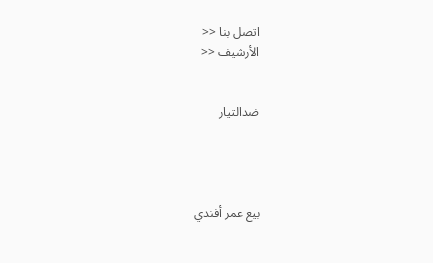اتصل بنا <<
الأرشيف <<


ضدالتيار




بيع عمر أفندي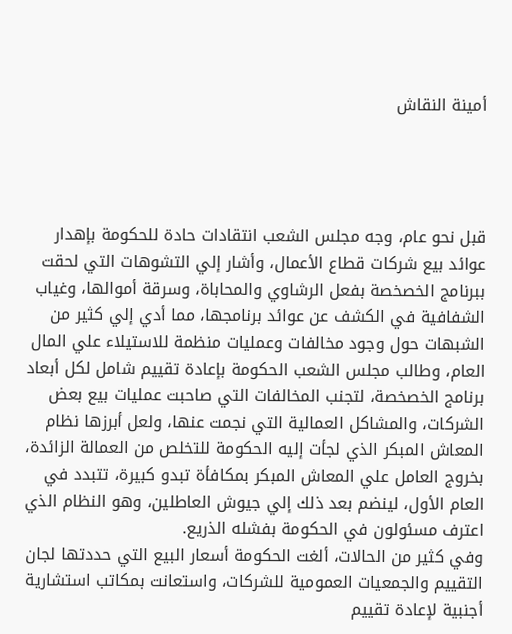أمينة النقاش




قبل نحو عام، وجه مجلس الشعب انتقادات حادة للحكومة بإهدار عوائد بيع شركات قطاع الأعمال، وأشار إلي التشوهات التي لحقت ببرنامج الخصخصة بفعل الرشاوي والمحاباة، وسرقة أموالها، وغياب الشفافية في الكشف عن عوائد برنامجها، مما أدي إلي كثير من الشبهات حول وجود مخالفات وعمليات منظمة للاستيلاء علي المال العام، وطالب مجلس الشعب الحكومة بإعادة تقييم شامل لكل أبعاد برنامج الخصخصة، لتجنب المخالفات التي صاحبت عمليات بيع بعض الشركات، والمشاكل العمالية التي نجمت عنها، ولعل أبرزها نظام المعاش المبكر الذي لجأت إليه الحكومة للتخلص من العمالة الزائدة، بخروج العامل علي المعاش المبكر بمكافأة تبدو كبيرة، تتبدد في العام الأول، لينضم بعد ذلك إلي جيوش العاطلين، وهو النظام الذي اعترف مسئولون في الحكومة بفشله الذريع.
وفي كثير من الحالات، ألغت الحكومة أسعار البيع التي حددتها لجان التقييم والجمعيات العمومية للشركات، واستعانت بمكاتب استشارية أجنبية لإعادة تقييم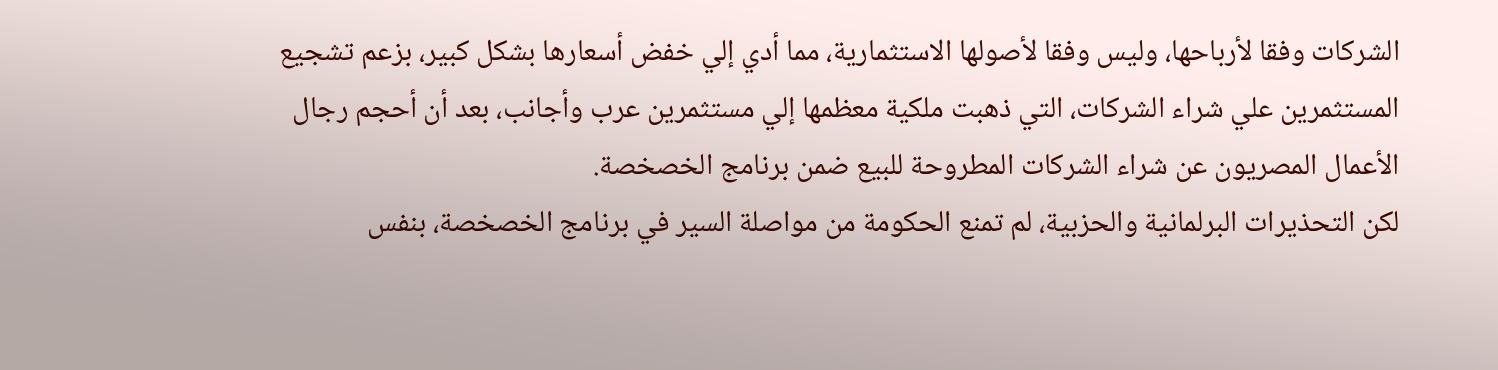الشركات وفقا لأرباحها، وليس وفقا لأصولها الاستثمارية، مما أدي إلي خفض أسعارها بشكل كبير، بزعم تشجيع المستثمرين علي شراء الشركات، التي ذهبت ملكية معظمها إلي مستثمرين عرب وأجانب، بعد أن أحجم رجال الأعمال المصريون عن شراء الشركات المطروحة للبيع ضمن برنامج الخصخصة.
لكن التحذيرات البرلمانية والحزبية، لم تمنع الحكومة من مواصلة السير في برنامج الخصخصة، بنفس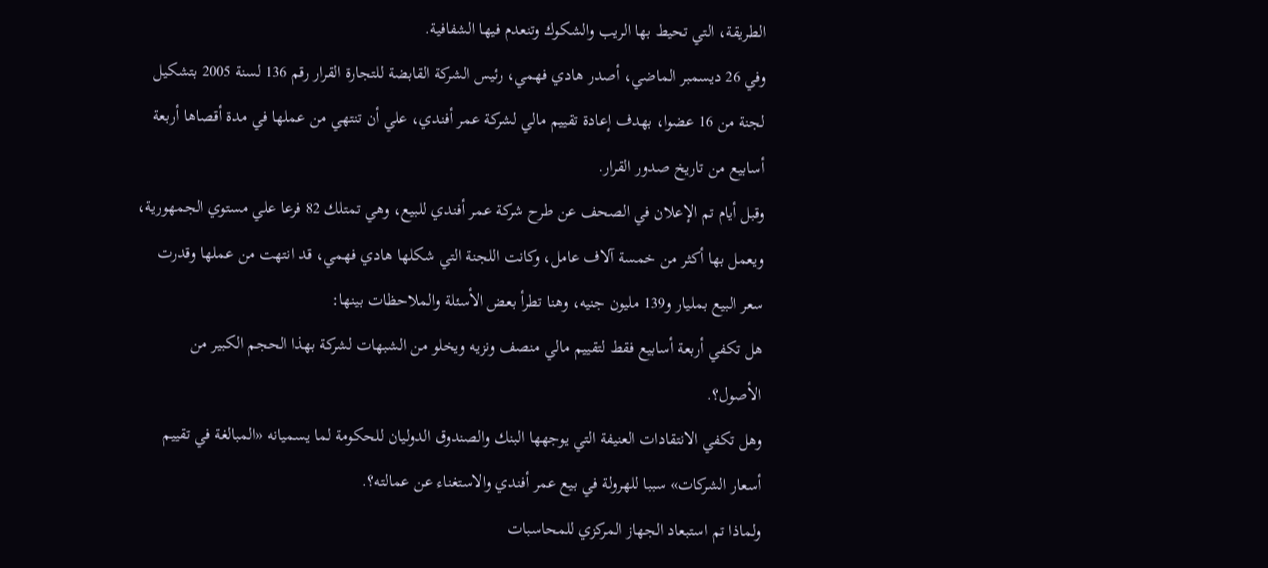الطريقة، التي تحيط بها الريب والشكوك وتنعدم فيها الشفافية.
وفي 26 ديسمبر الماضي، أصدر هادي فهمي، رئيس الشركة القابضة للتجارة القرار رقم 136 لسنة 2005 بتشكيل لجنة من 16 عضوا، بهدف إعادة تقييم مالي لشركة عمر أفندي، علي أن تنتهي من عملها في مدة أقصاها أربعة أسابيع من تاريخ صدور القرار.
وقبل أيام تم الإعلان في الصحف عن طرح شركة عمر أفندي للبيع، وهي تمتلك 82 فرعا علي مستوي الجمهورية، ويعمل بها أكثر من خمسة آلاف عامل، وكانت اللجنة التي شكلها هادي فهمي، قد انتهت من عملها وقدرت سعر البيع بمليار و139 مليون جنيه، وهنا تطرأ بعض الأسئلة والملاحظات بينها:
هل تكفي أربعة أسابيع فقط لتقييم مالي منصف ونزيه ويخلو من الشبهات لشركة بهذا الحجم الكبير من الأصول؟.
وهل تكفي الانتقادات العنيفة التي يوجهها البنك والصندوق الدوليان للحكومة لما يسميانه «المبالغة في تقييم أسعار الشركات» سببا للهرولة في بيع عمر أفندي والاستغناء عن عمالته؟.
ولماذا تم استبعاد الجهاز المركزي للمحاسبات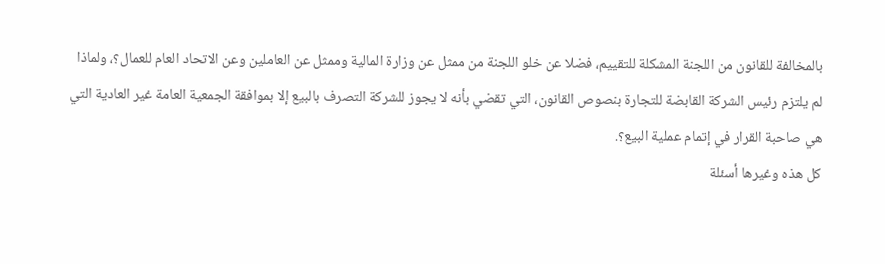بالمخالفة للقانون من اللجنة المشكلة للتقييم، فضلا عن خلو اللجنة من ممثل عن وزارة المالية وممثل عن العاملين وعن الاتحاد العام للعمال؟، ولماذا لم يلتزم رئيس الشركة القابضة للتجارة بنصوص القانون، التي تقضي بأنه لا يجوز للشركة التصرف بالبيع إلا بموافقة الجمعية العامة غير العادية التي هي صاحبة القرار في إتمام عملية البيع؟.
كل هذه وغيرها أسئلة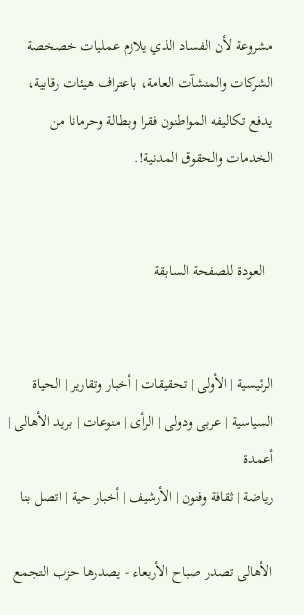مشروعة لأن الفساد الذي يلازم عمليات خصخصة الشركات والمنشآت العامة، باعتراف هيئات رقابية، يدفع تكاليفه المواطنون فقرا وبطالة وحرمانا من الخدمات والحقوق المدنية!.


  العودة للصفحة السابقة


الرئيسية | الأولى | تحقيقات | أخبار وتقارير | الحياة السياسية | عربى ودولى | الرأى | منوعات | بريد الأهالى | أعمدة
رياضة | ثقافة وفنون | الأرشيف | أخبار حية | اتصل بنا

الأهالى تصدر صباح الأربعاء - يصدرها حزب التجمع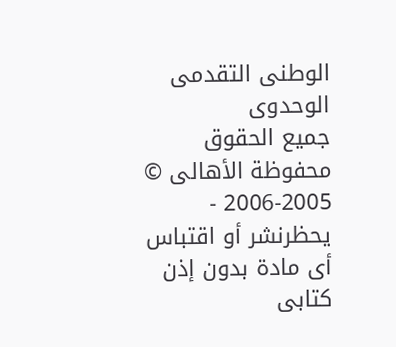الوطنى التقدمى الوحدوى
جميع الحقوق محفوظة الأهالى © 2005-2006 - يحظرنشر أو اقتباس أى مادة بدون إذن كتابى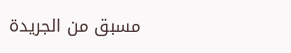مسبق من الجريدة